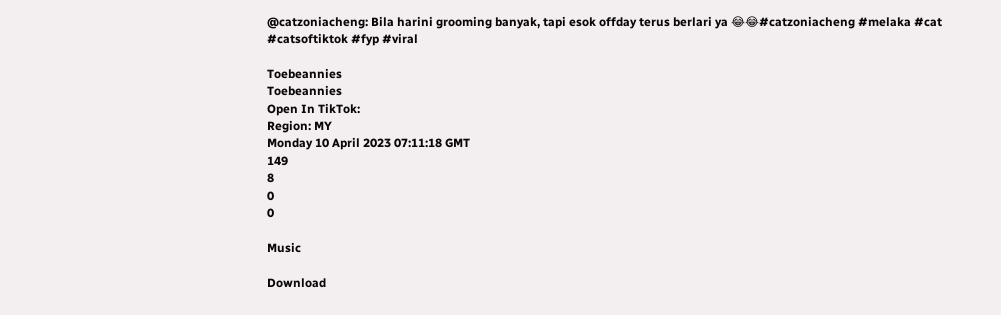@catzoniacheng: Bila harini grooming banyak, tapi esok offday terus berlari ya 😂😂#catzoniacheng #melaka #cat #catsoftiktok #fyp #viral

Toebeannies
Toebeannies
Open In TikTok:
Region: MY
Monday 10 April 2023 07:11:18 GMT
149
8
0
0

Music

Download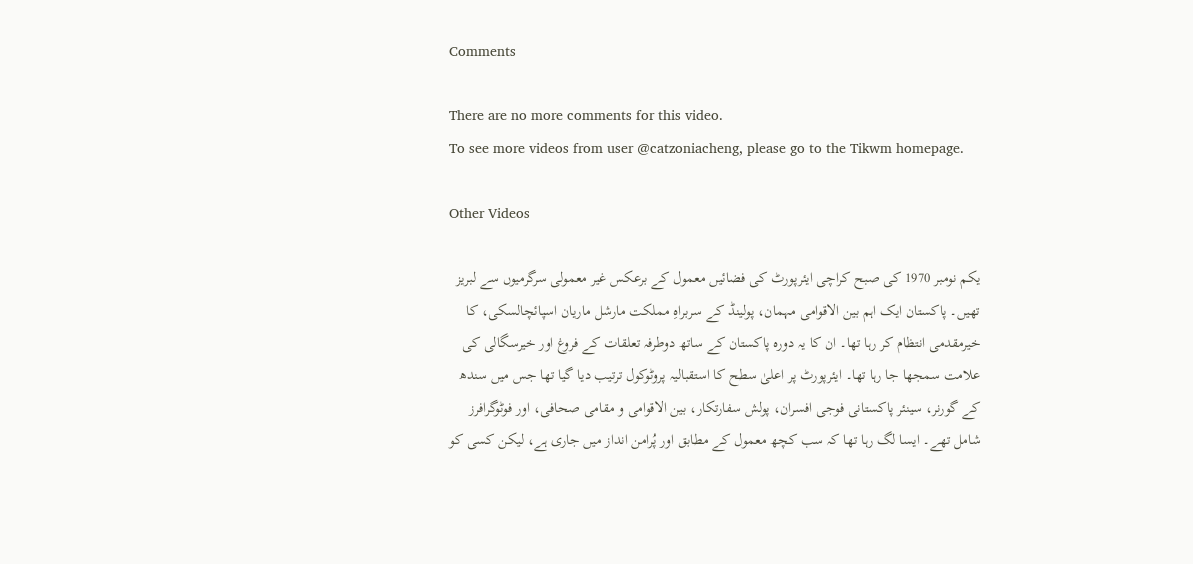Comments

There are no more comments for this video.
To see more videos from user @catzoniacheng, please go to the Tikwm homepage.

Other Videos

یکم نومبر 1970 کی صبح کراچی ایئرپورٹ کی فضائیں معمول کے برعکس غیر معمولی سرگرمیوں سے لبریز تھیں۔ پاکستان ایک اہم بین الاقوامی مہمان، پولینڈ کے سربراہِ مملکت مارشل ماریان اسپائچالسکی، کا خیرمقدمی انتظام کر رہا تھا۔ ان کا یہ دورہ پاکستان کے ساتھ دوطرفہ تعلقات کے فروغ اور خیرسگالی کی علامت سمجھا جا رہا تھا۔ ایئرپورٹ پر اعلیٰ سطح کا استقبالیہ پروٹوکول ترتیب دیا گیا تھا جس میں سندھ کے گورنر، سینئر پاکستانی فوجی افسران، پولش سفارتکار، بین الاقوامی و مقامی صحافی، اور فوٹوگرافرز شامل تھے۔ ایسا لگ رہا تھا کہ سب کچھ معمول کے مطابق اور پُرامن انداز میں جاری ہے، لیکن کسی کو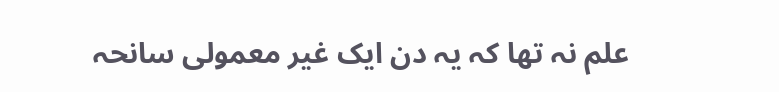علم نہ تھا کہ یہ دن ایک غیر معمولی سانحہ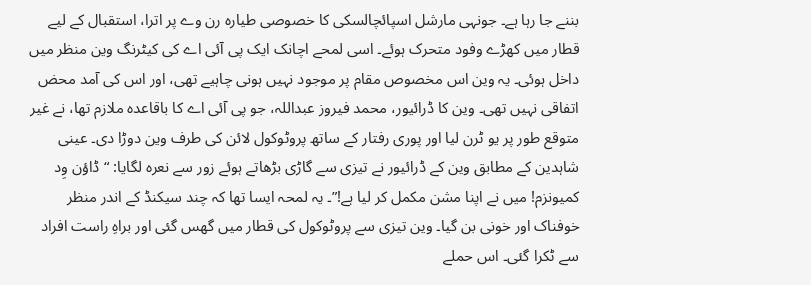بننے جا رہا ہے۔ جونہی مارشل اسپائچالسکی کا خصوصی طیارہ رن وے پر اترا، استقبال کے لیے قطار میں کھڑے وفود متحرک ہوئے۔ اسی لمحے اچانک ایک پی آئی اے کی کیٹرنگ وین منظر میں داخل ہوئی۔ یہ وین اس مخصوص مقام پر موجود نہیں ہونی چاہیے تھی، اور اس کی آمد محض اتفاقی نہیں تھی۔ وین کا ڈرائیور، محمد فیروز عبداللہ، جو پی آئی اے کا باقاعدہ ملازم تھا، نے غیر متوقع طور پر یو ٹرن لیا اور پوری رفتار کے ساتھ پروٹوکول لائن کی طرف وین دوڑا دی۔ عینی شاہدین کے مطابق وین کے ڈرائیور نے تیزی سے گاڑی بڑھاتے ہوئے زور سے نعرہ لگایا: “ڈاؤن وِد کمیونزم! میں نے اپنا مشن مکمل کر لیا ہے!”۔ یہ لمحہ ایسا تھا کہ چند سیکنڈ کے اندر منظر خوفناک اور خونی بن گیا۔ وین تیزی سے پروٹوکول کی قطار میں گھس گئی اور براہِ راست افراد سے ٹکرا گئی۔ اس حملے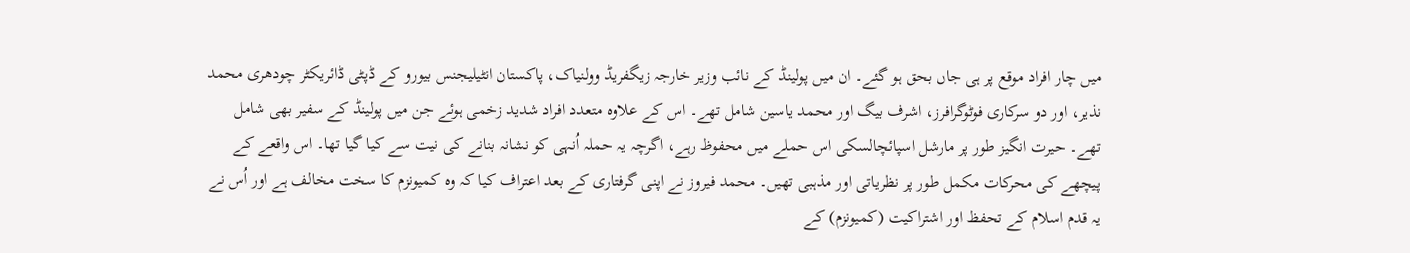میں چار افراد موقع پر ہی جاں بحق ہو گئے۔ ان میں پولینڈ کے نائب وزیر خارجہ زیگفریڈ وولنیاک، پاکستان انٹیلیجنس بیورو کے ڈپٹی ڈائریکٹر چودھری محمد نذیر، اور دو سرکاری فوٹوگرافرز، اشرف بیگ اور محمد یاسین شامل تھے۔ اس کے علاوہ متعدد افراد شدید زخمی ہوئے جن میں پولینڈ کے سفیر بھی شامل تھے۔ حیرت انگیز طور پر مارشل اسپائچالسکی اس حملے میں محفوظ رہے، اگرچہ یہ حملہ اُنہی کو نشانہ بنانے کی نیت سے کیا گیا تھا۔ اس واقعے کے پیچھے کی محرکات مکمل طور پر نظریاتی اور مذہبی تھیں۔ محمد فیروز نے اپنی گرفتاری کے بعد اعتراف کیا کہ وہ کمیونزم کا سخت مخالف ہے اور اُس نے یہ قدم اسلام کے تحفظ اور اشتراکیت (کمیونزم) کے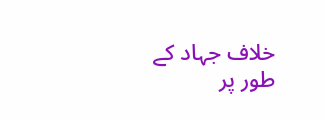خلاف جہاد کے طور پر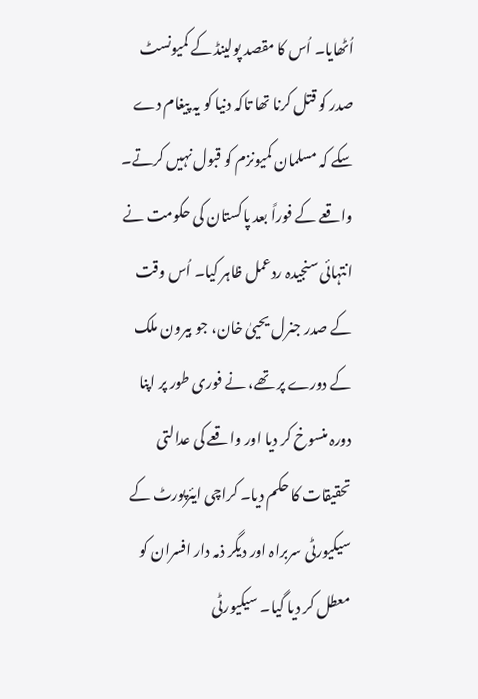اُٹھایا۔ اُس کا مقصد پولینڈ کے کمیونسٹ صدر کو قتل کرنا تھا تاکہ دنیا کو یہ پیغام دے سکے کہ مسلمان کمیونزم کو قبول نہیں کرتے۔ واقعے کے فوراً بعد پاکستان کی حکومت نے انتہائی سنجیدہ ردعمل ظاہر کیا۔ اُس وقت کے صدر جنرل یحییٰ خان، جو بیرون ملک کے دورے پر تھے، نے فوری طور پر اپنا دورہ منسوخ کر دیا اور واقعے کی عدالتی تحقیقات کا حکم دیا۔ کراچی ایئرپورٹ کے سیکیورٹی سربراہ اور دیگر ذمہ دار افسران کو معطل کر دیا گیا۔ سیکیورٹی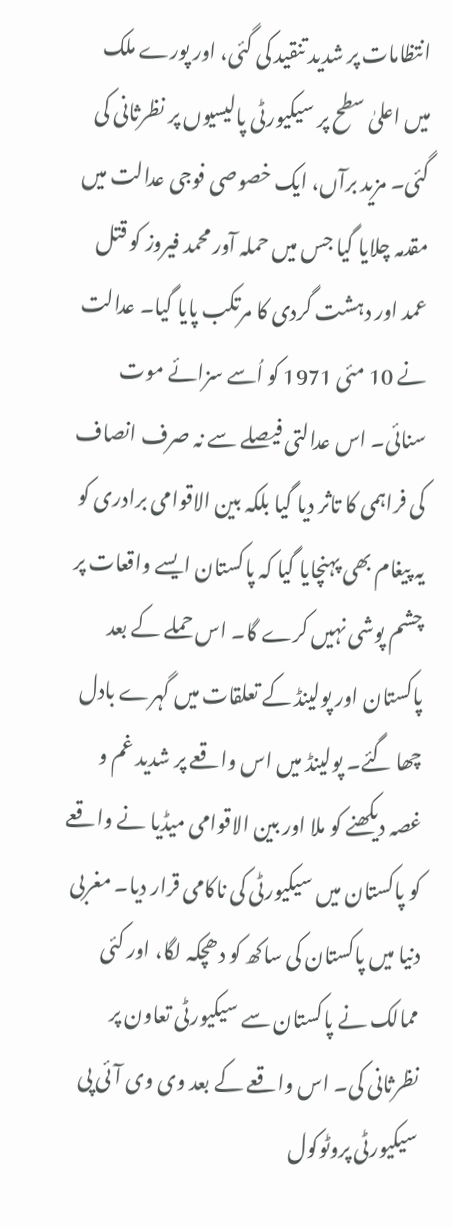انتظامات پر شدید تنقید کی گئی، اور پورے ملک میں اعلیٰ سطح پر سیکیورٹی پالیسیوں پر نظرثانی کی گئی۔ مزید برآں، ایک خصوصی فوجی عدالت میں مقدمہ چلایا گیا جس میں حملہ آور محمد فیروز کو قتل عمد اور دہشت گردی کا مرتکب پایا گیا۔ عدالت نے 10 مئی 1971 کو اُسے سزائے موت سنائی۔ اس عدالتی فیصلے سے نہ صرف انصاف کی فراہمی کا تاثر دیا گیا بلکہ بین الاقوامی برادری کو یہ پیغام بھی پہنچایا گیا کہ پاکستان ایسے واقعات پر چشم پوشی نہیں کرے گا۔ اس حملے کے بعد پاکستان اور پولینڈ کے تعلقات میں گہرے بادل چھا گئے۔ پولینڈ میں اس واقعے پر شدید غم و غصہ دیکھنے کو ملا اور بین الاقوامی میڈیا نے واقعے کو پاکستان میں سیکیورٹی کی ناکامی قرار دیا۔ مغربی دنیا میں پاکستان کی ساکھ کو دھچکہ لگا، اور کئی ممالک نے پاکستان سے سیکیورٹی تعاون پر نظرثانی کی۔ اس واقعے کے بعد وی وی آئی پی سیکیورٹی پروٹوکول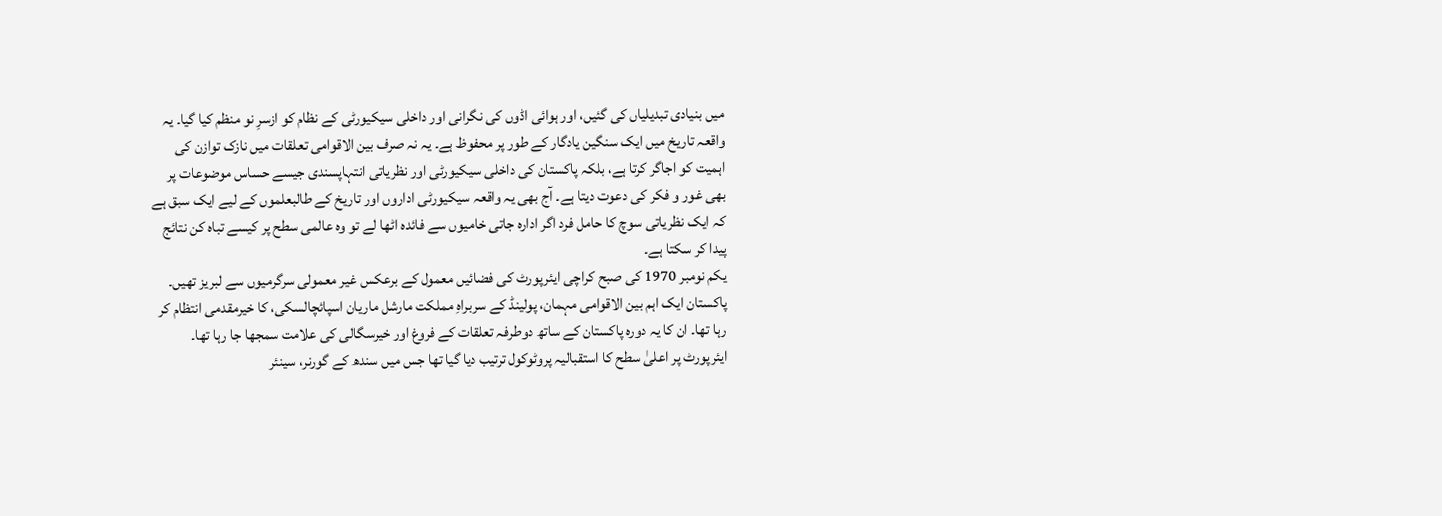میں بنیادی تبدیلیاں کی گئیں، اور ہوائی اڈوں کی نگرانی اور داخلی سیکیورٹی کے نظام کو ازسرِ نو منظم کیا گیا۔ یہ واقعہ تاریخ میں ایک سنگین یادگار کے طور پر محفوظ ہے۔ یہ نہ صرف بین الاقوامی تعلقات میں نازک توازن کی اہمیت کو اجاگر کرتا ہے، بلکہ پاکستان کی داخلی سیکیورٹی اور نظریاتی انتہاپسندی جیسے حساس موضوعات پر بھی غور و فکر کی دعوت دیتا ہے۔ آج بھی یہ واقعہ سیکیورٹی اداروں اور تاریخ کے طالبعلموں کے لیے ایک سبق ہے کہ ایک نظریاتی سوچ کا حامل فرد اگر ادارہ جاتی خامیوں سے فائدہ اٹھا لے تو وہ عالمی سطح پر کیسے تباہ کن نتائج پیدا کر سکتا ہے۔
یکم نومبر 1970 کی صبح کراچی ایئرپورٹ کی فضائیں معمول کے برعکس غیر معمولی سرگرمیوں سے لبریز تھیں۔ پاکستان ایک اہم بین الاقوامی مہمان، پولینڈ کے سربراہِ مملکت مارشل ماریان اسپائچالسکی، کا خیرمقدمی انتظام کر رہا تھا۔ ان کا یہ دورہ پاکستان کے ساتھ دوطرفہ تعلقات کے فروغ اور خیرسگالی کی علامت سمجھا جا رہا تھا۔ ایئرپورٹ پر اعلیٰ سطح کا استقبالیہ پروٹوکول ترتیب دیا گیا تھا جس میں سندھ کے گورنر، سینئر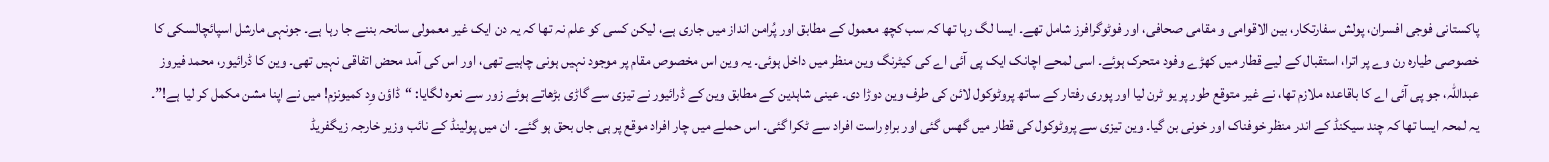پاکستانی فوجی افسران، پولش سفارتکار، بین الاقوامی و مقامی صحافی، اور فوٹوگرافرز شامل تھے۔ ایسا لگ رہا تھا کہ سب کچھ معمول کے مطابق اور پُرامن انداز میں جاری ہے، لیکن کسی کو علم نہ تھا کہ یہ دن ایک غیر معمولی سانحہ بننے جا رہا ہے۔ جونہی مارشل اسپائچالسکی کا خصوصی طیارہ رن وے پر اترا، استقبال کے لیے قطار میں کھڑے وفود متحرک ہوئے۔ اسی لمحے اچانک ایک پی آئی اے کی کیٹرنگ وین منظر میں داخل ہوئی۔ یہ وین اس مخصوص مقام پر موجود نہیں ہونی چاہیے تھی، اور اس کی آمد محض اتفاقی نہیں تھی۔ وین کا ڈرائیور، محمد فیروز عبداللہ، جو پی آئی اے کا باقاعدہ ملازم تھا، نے غیر متوقع طور پر یو ٹرن لیا اور پوری رفتار کے ساتھ پروٹوکول لائن کی طرف وین دوڑا دی۔ عینی شاہدین کے مطابق وین کے ڈرائیور نے تیزی سے گاڑی بڑھاتے ہوئے زور سے نعرہ لگایا: “ڈاؤن وِد کمیونزم! میں نے اپنا مشن مکمل کر لیا ہے!”۔ یہ لمحہ ایسا تھا کہ چند سیکنڈ کے اندر منظر خوفناک اور خونی بن گیا۔ وین تیزی سے پروٹوکول کی قطار میں گھس گئی اور براہِ راست افراد سے ٹکرا گئی۔ اس حملے میں چار افراد موقع پر ہی جاں بحق ہو گئے۔ ان میں پولینڈ کے نائب وزیر خارجہ زیگفریڈ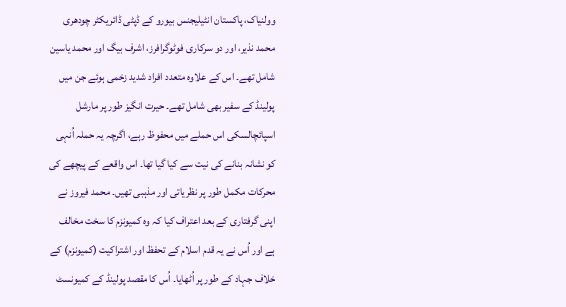وولنیاک، پاکستان انٹیلیجنس بیورو کے ڈپٹی ڈائریکٹر چودھری محمد نذیر، اور دو سرکاری فوٹوگرافرز، اشرف بیگ اور محمد یاسین شامل تھے۔ اس کے علاوہ متعدد افراد شدید زخمی ہوئے جن میں پولینڈ کے سفیر بھی شامل تھے۔ حیرت انگیز طور پر مارشل اسپائچالسکی اس حملے میں محفوظ رہے، اگرچہ یہ حملہ اُنہی کو نشانہ بنانے کی نیت سے کیا گیا تھا۔ اس واقعے کے پیچھے کی محرکات مکمل طور پر نظریاتی اور مذہبی تھیں۔ محمد فیروز نے اپنی گرفتاری کے بعد اعتراف کیا کہ وہ کمیونزم کا سخت مخالف ہے اور اُس نے یہ قدم اسلام کے تحفظ اور اشتراکیت (کمیونزم) کے خلاف جہاد کے طور پر اُٹھایا۔ اُس کا مقصد پولینڈ کے کمیونسٹ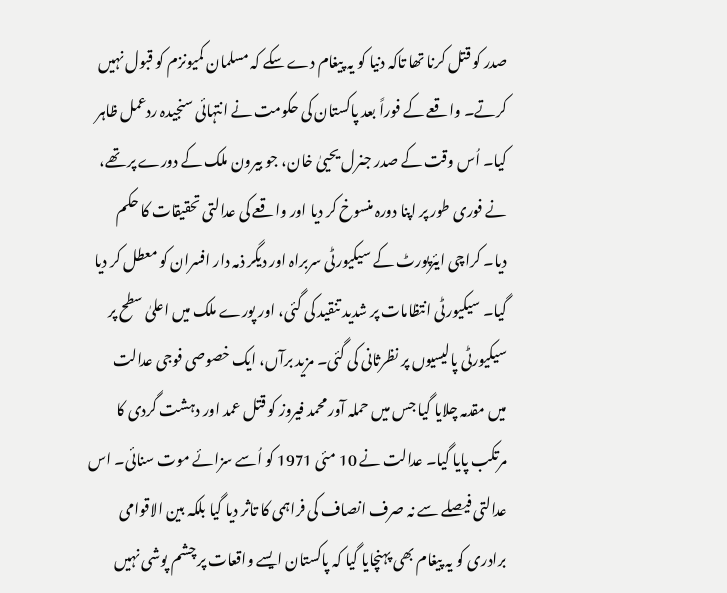صدر کو قتل کرنا تھا تاکہ دنیا کو یہ پیغام دے سکے کہ مسلمان کمیونزم کو قبول نہیں کرتے۔ واقعے کے فوراً بعد پاکستان کی حکومت نے انتہائی سنجیدہ ردعمل ظاہر کیا۔ اُس وقت کے صدر جنرل یحییٰ خان، جو بیرون ملک کے دورے پر تھے، نے فوری طور پر اپنا دورہ منسوخ کر دیا اور واقعے کی عدالتی تحقیقات کا حکم دیا۔ کراچی ایئرپورٹ کے سیکیورٹی سربراہ اور دیگر ذمہ دار افسران کو معطل کر دیا گیا۔ سیکیورٹی انتظامات پر شدید تنقید کی گئی، اور پورے ملک میں اعلیٰ سطح پر سیکیورٹی پالیسیوں پر نظرثانی کی گئی۔ مزید برآں، ایک خصوصی فوجی عدالت میں مقدمہ چلایا گیا جس میں حملہ آور محمد فیروز کو قتل عمد اور دہشت گردی کا مرتکب پایا گیا۔ عدالت نے 10 مئی 1971 کو اُسے سزائے موت سنائی۔ اس عدالتی فیصلے سے نہ صرف انصاف کی فراہمی کا تاثر دیا گیا بلکہ بین الاقوامی برادری کو یہ پیغام بھی پہنچایا گیا کہ پاکستان ایسے واقعات پر چشم پوشی نہیں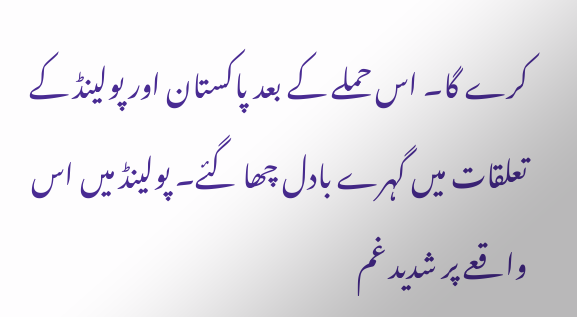کرے گا۔ اس حملے کے بعد پاکستان اور پولینڈ کے تعلقات میں گہرے بادل چھا گئے۔ پولینڈ میں اس واقعے پر شدید غم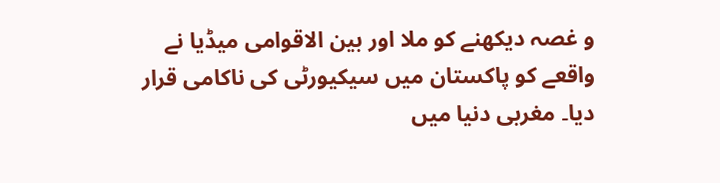و غصہ دیکھنے کو ملا اور بین الاقوامی میڈیا نے واقعے کو پاکستان میں سیکیورٹی کی ناکامی قرار دیا۔ مغربی دنیا میں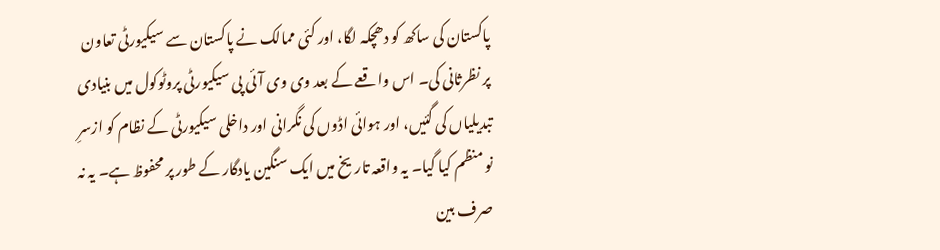پاکستان کی ساکھ کو دھچکہ لگا، اور کئی ممالک نے پاکستان سے سیکیورٹی تعاون پر نظرثانی کی۔ اس واقعے کے بعد وی وی آئی پی سیکیورٹی پروٹوکول میں بنیادی تبدیلیاں کی گئیں، اور ہوائی اڈوں کی نگرانی اور داخلی سیکیورٹی کے نظام کو ازسرِ نو منظم کیا گیا۔ یہ واقعہ تاریخ میں ایک سنگین یادگار کے طور پر محفوظ ہے۔ یہ نہ صرف بین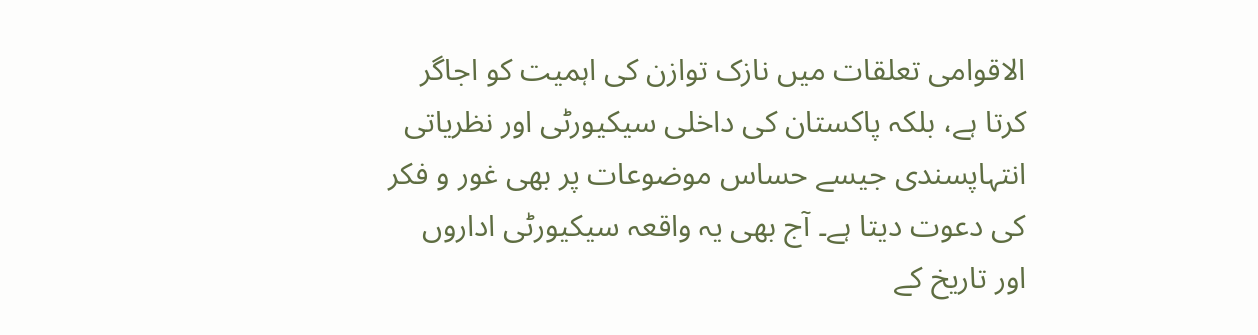الاقوامی تعلقات میں نازک توازن کی اہمیت کو اجاگر کرتا ہے، بلکہ پاکستان کی داخلی سیکیورٹی اور نظریاتی انتہاپسندی جیسے حساس موضوعات پر بھی غور و فکر کی دعوت دیتا ہے۔ آج بھی یہ واقعہ سیکیورٹی اداروں اور تاریخ کے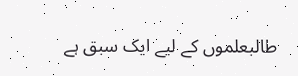طالبعلموں کے لیے ایک سبق ہے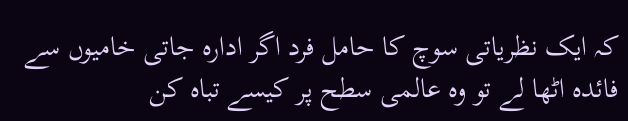کہ ایک نظریاتی سوچ کا حامل فرد اگر ادارہ جاتی خامیوں سے فائدہ اٹھا لے تو وہ عالمی سطح پر کیسے تباہ کن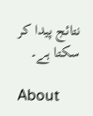نتائج پیدا کر سکتا ہے۔

About